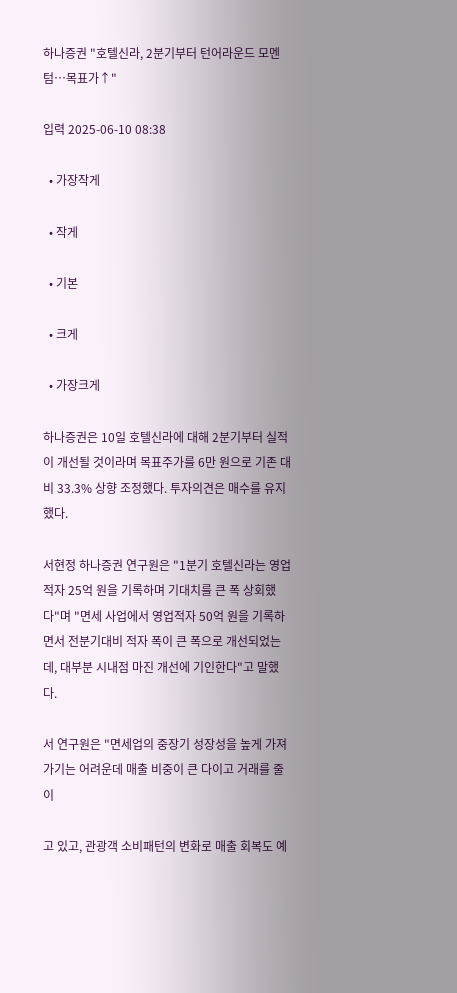하나증권 "호텔신라, 2분기부터 턴어라운드 모멘텀…목표가↑"

입력 2025-06-10 08:38

  • 가장작게

  • 작게

  • 기본

  • 크게

  • 가장크게

하나증권은 10일 호텔신라에 대해 2분기부터 실적이 개선될 것이라며 목표주가를 6만 원으로 기존 대비 33.3% 상향 조정했다. 투자의견은 매수를 유지했다.

서현정 하나증권 연구원은 "1분기 호텔신라는 영업적자 25억 원을 기록하며 기대치를 큰 폭 상회했다"며 "면세 사업에서 영업적자 50억 원을 기록하면서 전분기대비 적자 폭이 큰 폭으로 개선되었는데, 대부분 시내점 마진 개선에 기인한다"고 말했다.

서 연구원은 "면세업의 중장기 성장성을 높게 가져가기는 어려운데 매출 비중이 큰 다이고 거래를 줄이

고 있고, 관광객 소비패턴의 변화로 매출 회복도 예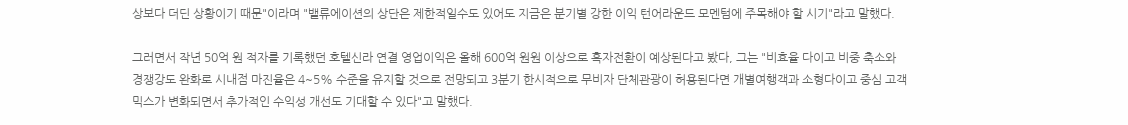상보다 더딘 상황이기 때문"이라며 "밸류에이션의 상단은 제한적일수도 있어도 지금은 분기별 강한 이익 턴어라운드 모멘텀에 주목해야 할 시기"라고 말했다.

그러면서 작년 50억 원 적자를 기록했던 호텔신라 연결 영업이익은 올해 600억 원원 이상으로 흑자전환이 예상된다고 봤다, 그는 "비효율 다이고 비중 축소와 경쟁강도 완화로 시내점 마진율은 4~5% 수준을 유지할 것으로 전망되고 3분기 한시적으로 무비자 단체관광이 허용된다면 개별여행객과 소형다이고 중심 고객 믹스가 변화되면서 추가적인 수익성 개선도 기대할 수 있다"고 말했다.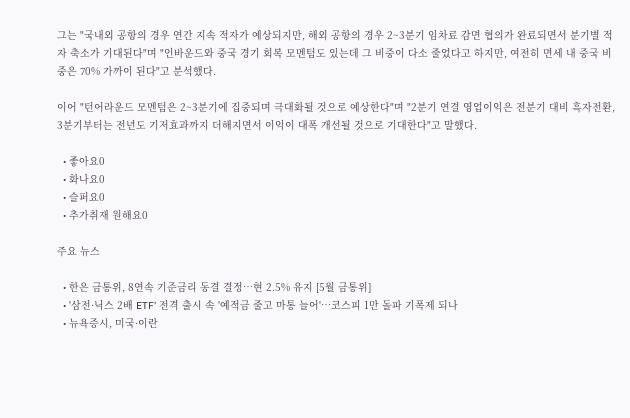그는 "국내외 공항의 경우 연간 지속 적자가 예상되지만, 해외 공항의 경우 2~3분기 임차료 감면 협의가 완료되면서 분기별 적자 축소가 기대된다"며 "인바운드와 중국 경기 회복 모멘텀도 있는데 그 비중이 다소 줄었다고 하지만, 여전히 면세 내 중국 비중은 70% 가까이 된다"고 분석했다.

이어 "턴어라운드 모멘텀은 2~3분기에 집중되며 극대화될 것으로 예상한다"며 "2분기 연결 영업이익은 전분기 대비 흑자전환, 3분기부터는 전년도 기저효과까지 더해지면서 이익이 대폭 개선될 것으로 기대한다"고 말했다.

  • 좋아요0
  • 화나요0
  • 슬퍼요0
  • 추가취재 원해요0

주요 뉴스

  • 한은 금통위, 8연속 기준금리 동결 결정⋯현 2.5% 유지 [5월 금통위]
  • '삼전·닉스 2배 ETF' 전격 출시 속 '예적금 줄고 마통 늘어'…코스피 1만 돌파 기폭제 되나
  • 뉴욕증시, 미국·이란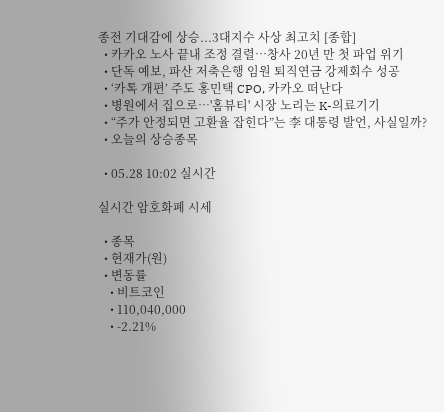종전 기대감에 상승...3대지수 사상 최고치 [종합]
  • 카카오 노사 끝내 조정 결렬…창사 20년 만 첫 파업 위기
  • 단독 예보, 파산 저축은행 임원 퇴직연금 강제회수 성공
  • ‘카톡 개편’ 주도 홍민택 CPO, 카카오 떠난다
  • 병원에서 집으로…'홈뷰티' 시장 노리는 K-의료기기
  • “주가 안정되면 고환율 잡힌다”는 李 대통령 발언, 사실일까?
  • 오늘의 상승종목

  • 05.28 10:02 실시간

실시간 암호화폐 시세

  • 종목
  • 현재가(원)
  • 변동률
    • 비트코인
    • 110,040,000
    • -2.21%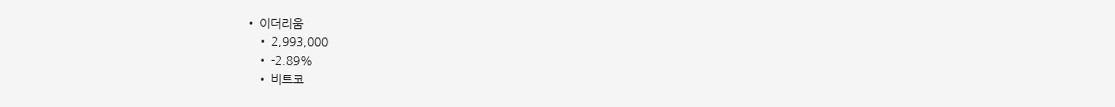• 이더리움
    • 2,993,000
    • -2.89%
    • 비트코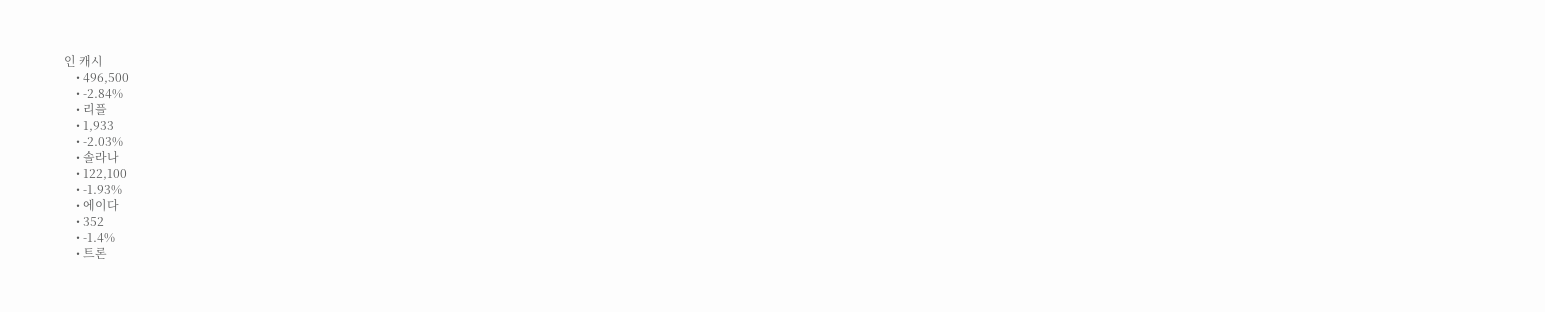인 캐시
    • 496,500
    • -2.84%
    • 리플
    • 1,933
    • -2.03%
    • 솔라나
    • 122,100
    • -1.93%
    • 에이다
    • 352
    • -1.4%
    • 트론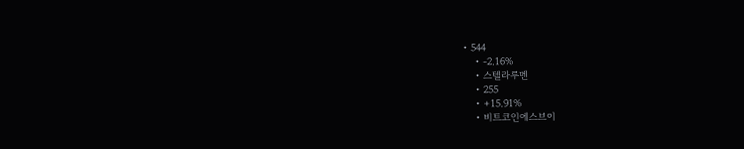• 544
    • -2.16%
    • 스텔라루멘
    • 255
    • +15.91%
    • 비트코인에스브이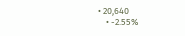• 20,640
    • -2.55%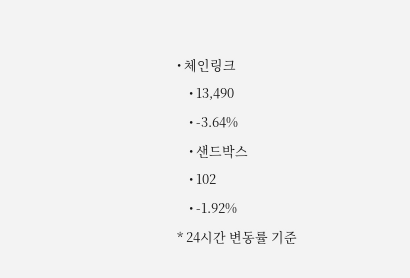• 체인링크
    • 13,490
    • -3.64%
    • 샌드박스
    • 102
    • -1.92%
* 24시간 변동률 기준